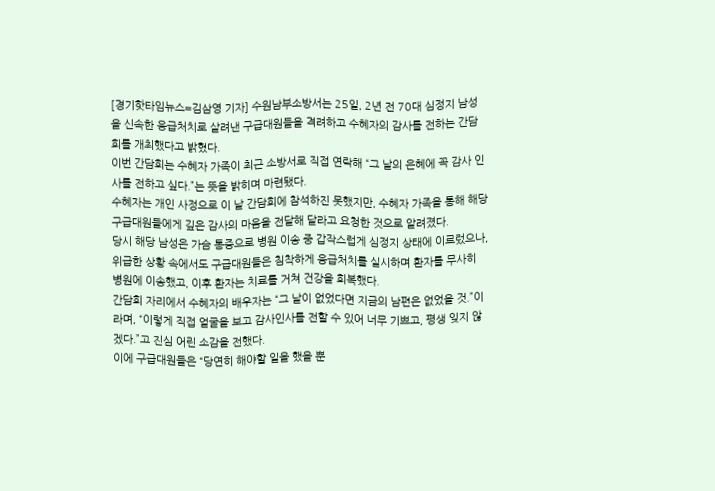[경기핫타임뉴스=김삼영 기자] 수원남부소방서는 25일, 2년 전 70대 심정지 남성을 신속한 응급처치로 살려낸 구급대원들을 격려하고 수혜자의 감사를 전하는 간담회를 개최했다고 밝혔다.
이번 간담회는 수혜자 가족이 최근 소방서로 직접 연락해 “그 날의 은혜에 꼭 감사 인사를 전하고 싶다.”는 뜻을 밝히며 마련됐다.
수혜자는 개인 사정으로 이 날 간담회에 참석하진 못했지만, 수혜자 가족을 통해 해당 구급대원들에게 깊은 감사의 마음을 전달해 달라고 요청한 것으로 알려졌다.
당시 해당 남성은 가슴 통증으로 병원 이송 중 갑작스럽게 심정지 상태에 이르렀으나, 위급한 상황 속에서도 구급대원들은 침착하게 응급처치를 실시하며 환자를 무사히 병원에 이송했고, 이후 환자는 치료를 거쳐 건강을 회복했다.
간담회 자리에서 수혜자의 배우자는 “그 날이 없었다면 지금의 남편은 없었을 것.”이라며, “이렇게 직접 얼굴을 보고 감사인사를 전할 수 있어 너무 기쁘고, 평생 잊지 않겠다.”고 진심 어린 소감을 전했다.
이에 구급대원들은 “당연히 해야할 일을 했을 뿐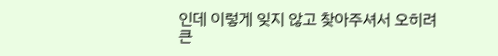인데 이렇게 잊지 않고 찾아주셔서 오히려 큰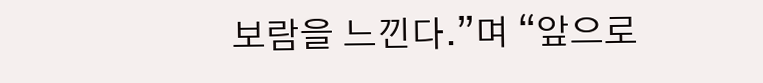보람을 느낀다.”며 “앞으로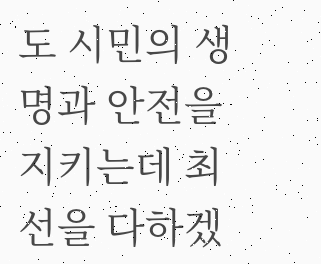도 시민의 생명과 안전을 지키는데 최선을 다하겠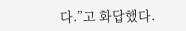다.”고 화답했다.